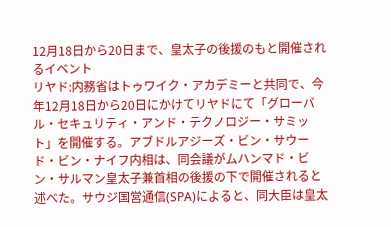12月18日から20日まで、皇太子の後援のもと開催されるイベント
リヤド:内務省はトゥワイク・アカデミーと共同で、今年12月18日から20日にかけてリヤドにて「グローバル・セキュリティ・アンド・テクノロジー・サミット」を開催する。アブドルアジーズ・ビン・サウード・ビン・ナイフ内相は、同会議がムハンマド・ビン・サルマン皇太子兼首相の後援の下で開催されると述べた。サウジ国営通信(SPA)によると、同大臣は皇太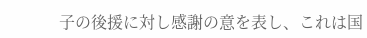子の後援に対し感謝の意を表し、これは国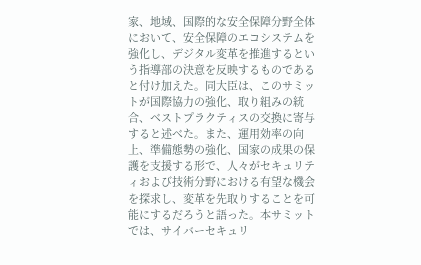家、地域、国際的な安全保障分野全体において、安全保障のエコシステムを強化し、デジタル変革を推進するという指導部の決意を反映するものであると付け加えた。同大臣は、このサミットが国際協力の強化、取り組みの統合、ベストプラクティスの交換に寄与すると述べた。また、運用効率の向上、準備態勢の強化、国家の成果の保護を支援する形で、人々がセキュリティおよび技術分野における有望な機会を探求し、変革を先取りすることを可能にするだろうと語った。本サミットでは、サイバーセキュリ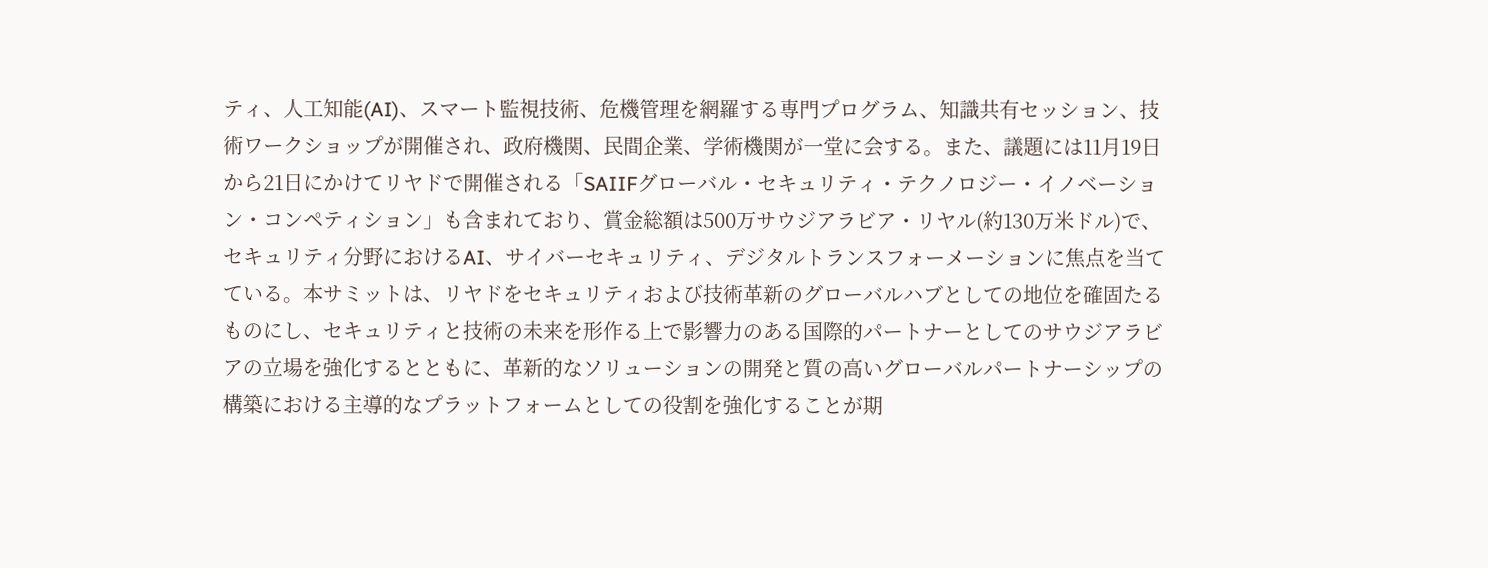ティ、人工知能(AI)、スマート監視技術、危機管理を網羅する専門プログラム、知識共有セッション、技術ワークショップが開催され、政府機関、民間企業、学術機関が一堂に会する。また、議題には11月19日から21日にかけてリヤドで開催される「SAIIFグローバル・セキュリティ・テクノロジー・イノベーション・コンペティション」も含まれており、賞金総額は500万サウジアラビア・リヤル(約130万米ドル)で、セキュリティ分野におけるAI、サイバーセキュリティ、デジタルトランスフォーメーションに焦点を当てている。本サミットは、リヤドをセキュリティおよび技術革新のグローバルハブとしての地位を確固たるものにし、セキュリティと技術の未来を形作る上で影響力のある国際的パートナーとしてのサウジアラビアの立場を強化するとともに、革新的なソリューションの開発と質の高いグローバルパートナーシップの構築における主導的なプラットフォームとしての役割を強化することが期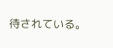待されている。